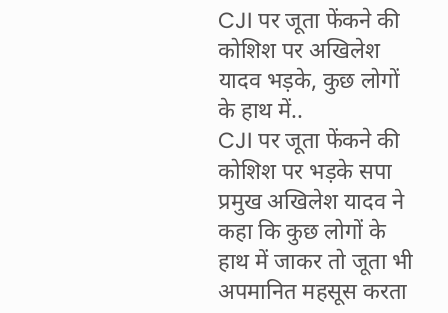CJI पर जूता फेंकने की कोशिश पर अखिलेश यादव भड़के, कुछ लोगों के हाथ में..
CJI पर जूता फेंकने की कोशिश पर भड़के सपा प्रमुख अखिलेश यादव ने कहा कि कुछ लोगों के हाथ में जाकर तो जूता भी अपमानित महसूस करता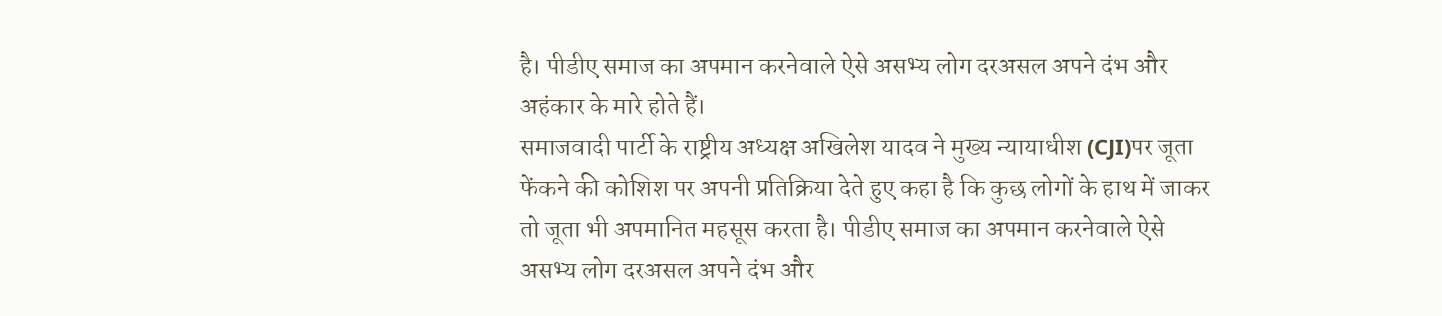है। पीडीए समाज का अपमान करनेवाले ऐसे असभ्य लोग दरअसल अपने दंभ और अहंकार के मारे होते हैं।
समाजवादी पार्टी के राष्ट्रीय अध्यक्ष अखिलेश यादव ने मुख्य न्यायाधीश (CJI)पर जूता फेंकने की कोशिश पर अपनी प्रतिक्रिया देते हुए कहा है कि कुछ लोगों के हाथ में जाकर तो जूता भी अपमानित महसूस करता है। पीडीए समाज का अपमान करनेवाले ऐसे असभ्य लोग दरअसल अपने दंभ और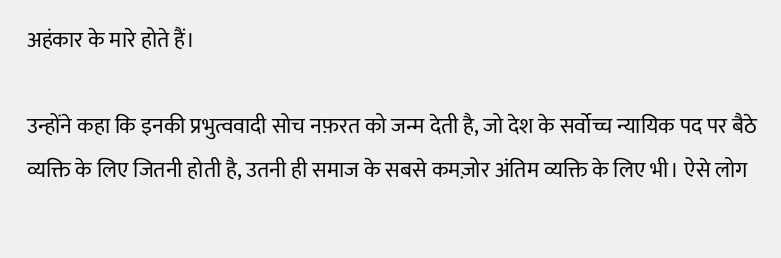अहंकार के मारे होते हैं।

उन्होंने कहा कि इनकी प्रभुत्ववादी सोच नफ़रत को जन्म देती है, जो देश के सर्वोच्च न्यायिक पद पर बैठे व्यक्ति के लिए जितनी होती है, उतनी ही समाज के सबसे कमज़ोर अंतिम व्यक्ति के लिए भी। ऐसे लोग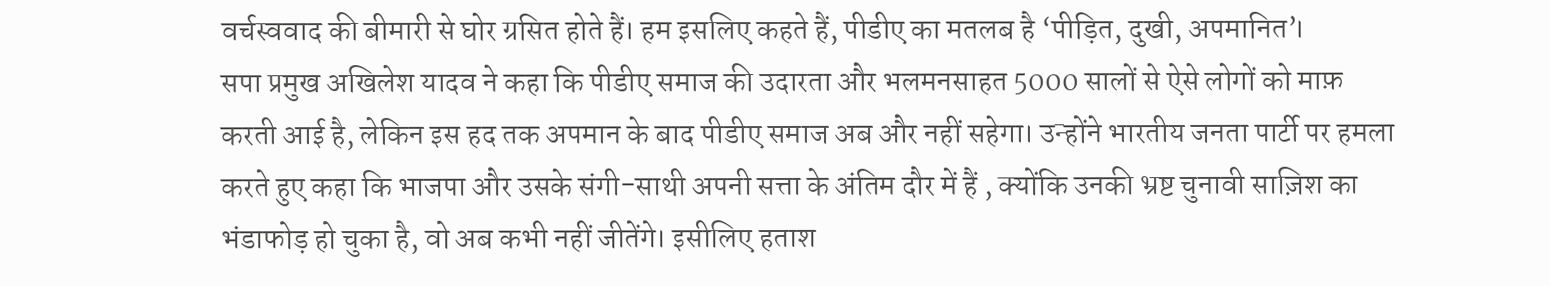वर्चस्ववाद की बीमारी से घोर ग्रसित होते हैं। हम इसलिए कहते हैं, पीडीए का मतलब है ‘पीड़ित, दुखी, अपमानित’।
सपा प्रमुख अखिलेश यादव ने कहा कि पीडीए समाज की उदारता और भलमनसाहत 5000 सालों से ऐसे लोगों को माफ़ करती आई है, लेकिन इस हद तक अपमान के बाद पीडीए समाज अब और नहीं सहेगा। उन्होंने भारतीय जनता पार्टी पर हमला करते हुए कहा कि भाजपा और उसके संगी-साथी अपनी सत्ता के अंतिम दौर में हैं , क्योंकि उनकी भ्रष्ट चुनावी साज़िश का भंडाफोड़ हो चुका है, वो अब कभी नहीं जीतेंगे। इसीलिए हताश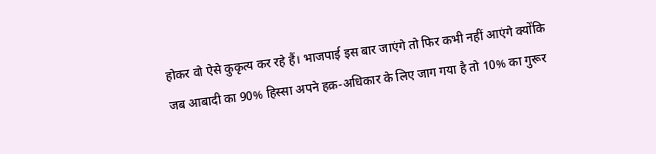होकर वो ऐसे कुकृत्य कर रहे हैं। भाजपाई इस बार जाएंगे तो फिर कभी नहीं आएंगे क्योंकि जब आबादी का 90% हिस्सा अपने हक़-अधिकार के लिए जाग गया है तो 10% का गुरूर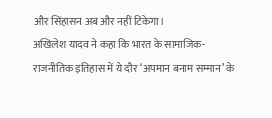और सिंहासन अब और नहीं टिकेगा।
अखिलेश यादव ने कहा कि भारत के सामाजिक-राजनीतिक इतिहास में ये दौर ‘अपमान बनाम सम्मान’ के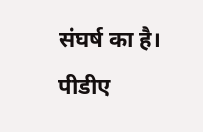संघर्ष का है। पीडीए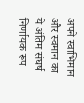अपने स्वाभिमान और स्वमान का ये अंतिम संघर्ष निर्णायक रूप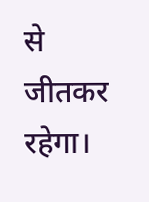से जीतकर रहेगा।